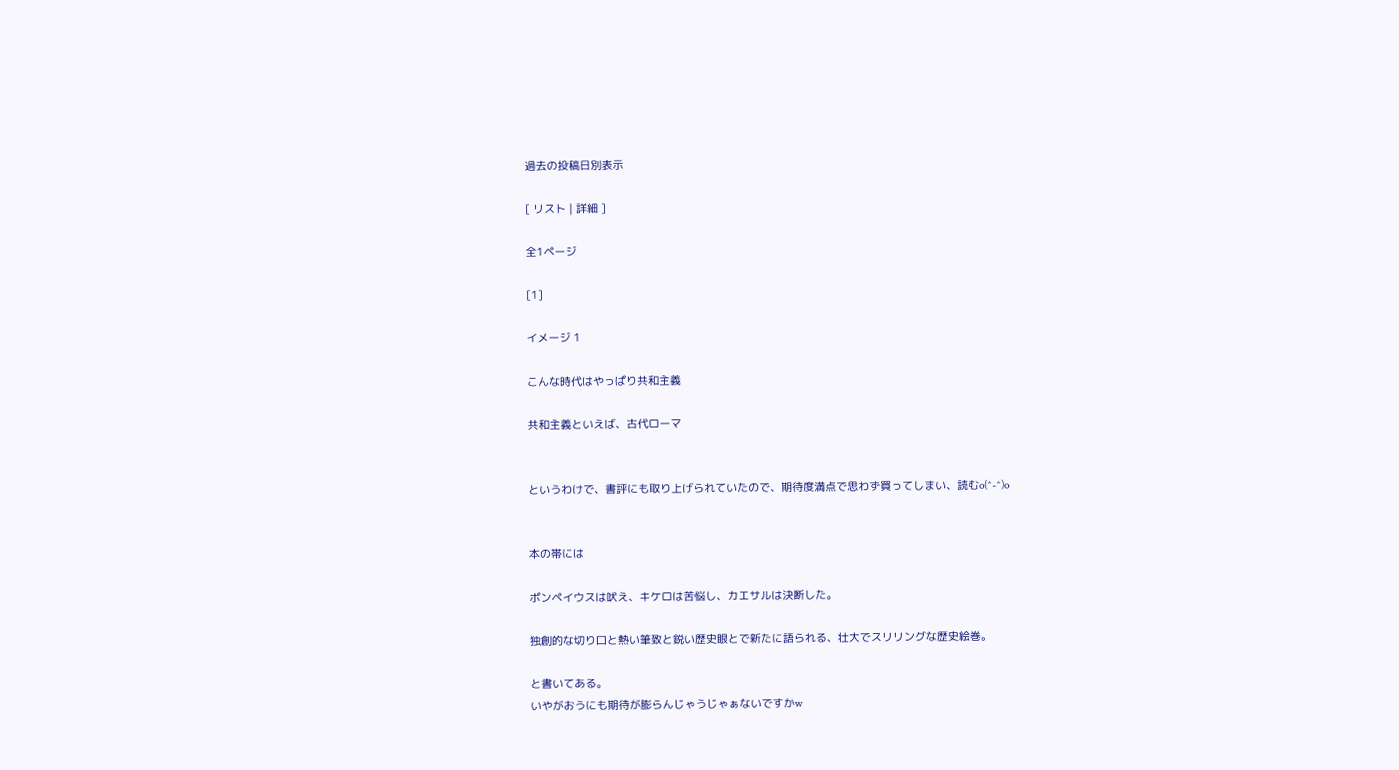過去の投稿日別表示

[ リスト | 詳細 ]

全1ページ

[1]

イメージ 1

こんな時代はやっぱり共和主義

共和主義といえば、古代ローマ


というわけで、書評にも取り上げられていたので、期待度満点で思わず買ってしまい、読むo(^-^)o


本の帯には

ポンペイウスは吠え、キケロは苦悩し、カエサルは決断した。

独創的な切り口と熱い筆致と鋭い歴史眼とで新たに語られる、壮大でスリリングな歴史絵巻。

と書いてある。
いやがおうにも期待が膨らんじゃうじゃぁないですかw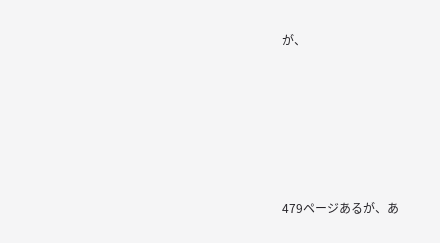が、







479ページあるが、あ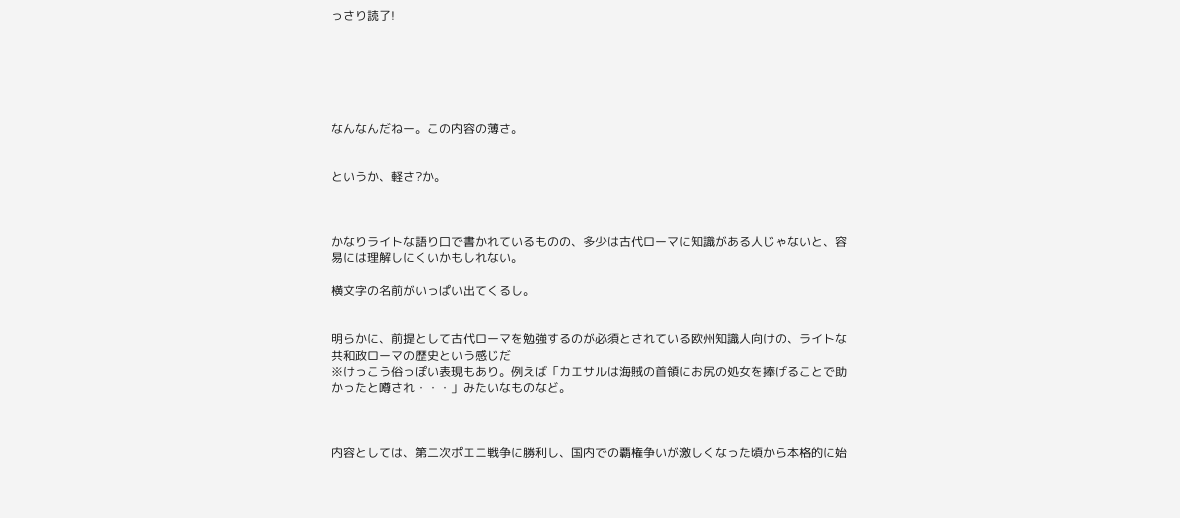っさり読了!






なんなんだねー。この内容の薄さ。


というか、軽さ?か。



かなりライトな語り口で書かれているものの、多少は古代ローマに知識がある人じゃないと、容易には理解しにくいかもしれない。

横文字の名前がいっぱい出てくるし。


明らかに、前提として古代ローマを勉強するのが必須とされている欧州知識人向けの、ライトな共和政ローマの歴史という感じだ
※けっこう俗っぽい表現もあり。例えば「カエサルは海賊の首領にお尻の処女を捧げることで助かったと噂され・・・」みたいなものなど。



内容としては、第二次ポエニ戦争に勝利し、国内での覇権争いが激しくなった頃から本格的に始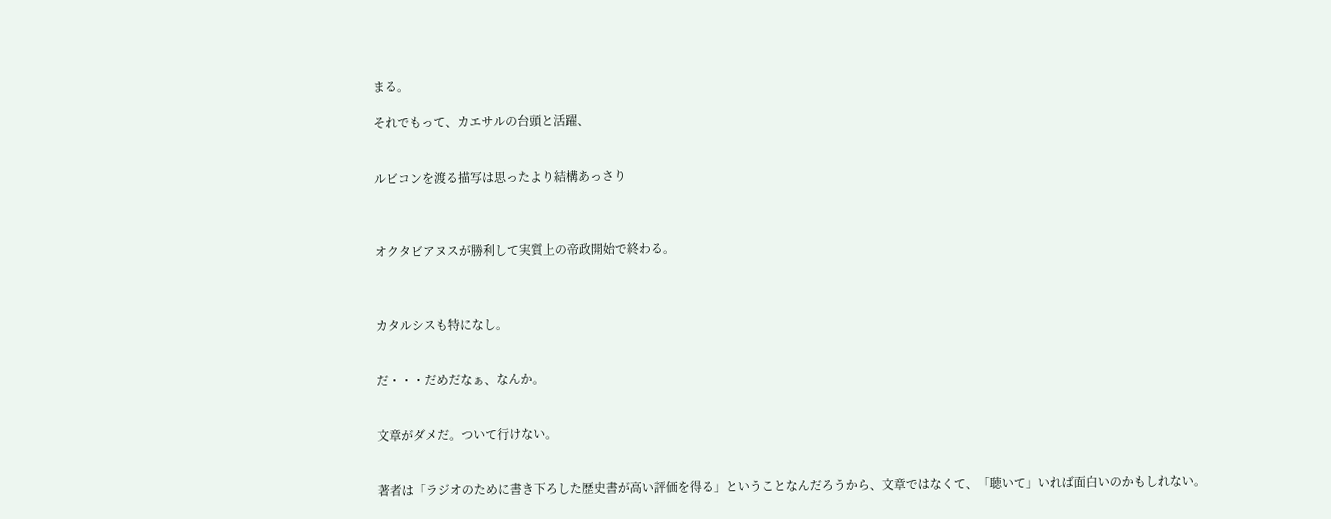まる。

それでもって、カエサルの台頭と活躍、


ルビコンを渡る描写は思ったより結構あっさり



オクタビアヌスが勝利して実質上の帝政開始で終わる。



カタルシスも特になし。


だ・・・だめだなぁ、なんか。


文章がダメだ。ついて行けない。


著者は「ラジオのために書き下ろした歴史書が高い評価を得る」ということなんだろうから、文章ではなくて、「聴いて」いれば面白いのかもしれない。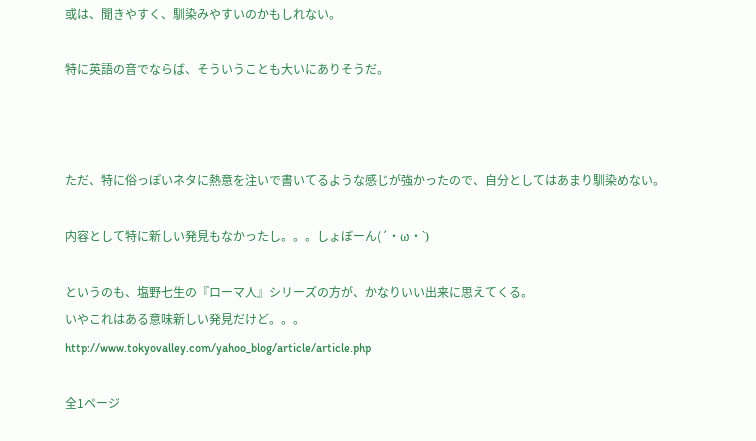或は、聞きやすく、馴染みやすいのかもしれない。

特に英語の音でならば、そういうことも大いにありそうだ。



ただ、特に俗っぽいネタに熱意を注いで書いてるような感じが強かったので、自分としてはあまり馴染めない。

内容として特に新しい発見もなかったし。。。しょぼーん(´・ω・`)

というのも、塩野七生の『ローマ人』シリーズの方が、かなりいい出来に思えてくる。
いやこれはある意味新しい発見だけど。。。
http://www.tokyovalley.com/yahoo_blog/article/article.php

全1ページ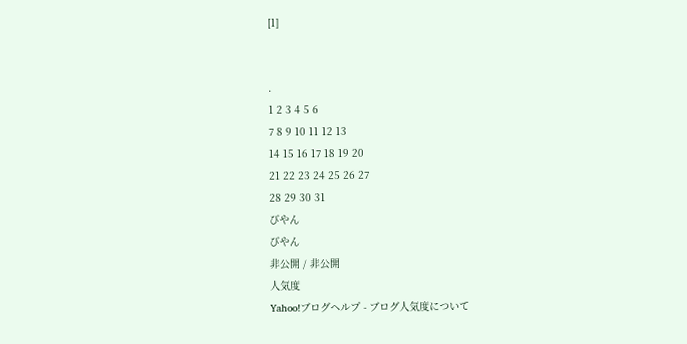[1]


.
1 2 3 4 5 6
7 8 9 10 11 12 13
14 15 16 17 18 19 20
21 22 23 24 25 26 27
28 29 30 31
びやん
びやん
非公開 / 非公開
人気度
Yahoo!ブログヘルプ - ブログ人気度について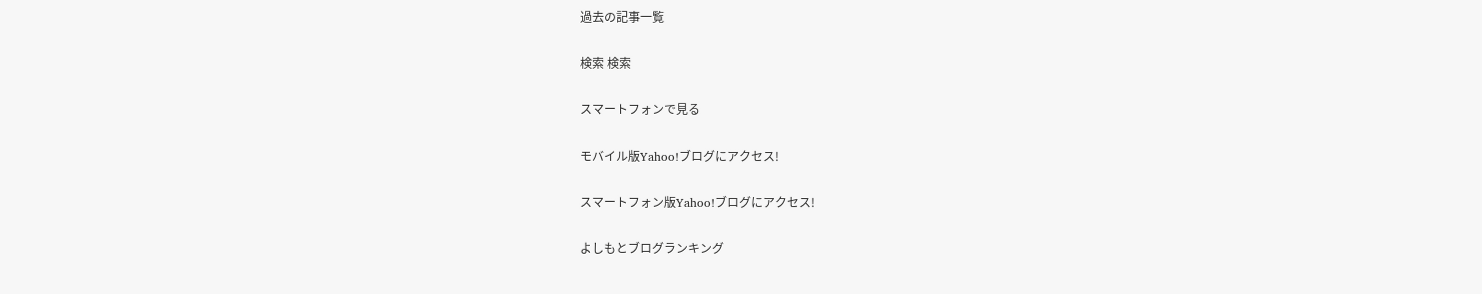過去の記事一覧

検索 検索

スマートフォンで見る

モバイル版Yahoo!ブログにアクセス!

スマートフォン版Yahoo!ブログにアクセス!

よしもとブログランキング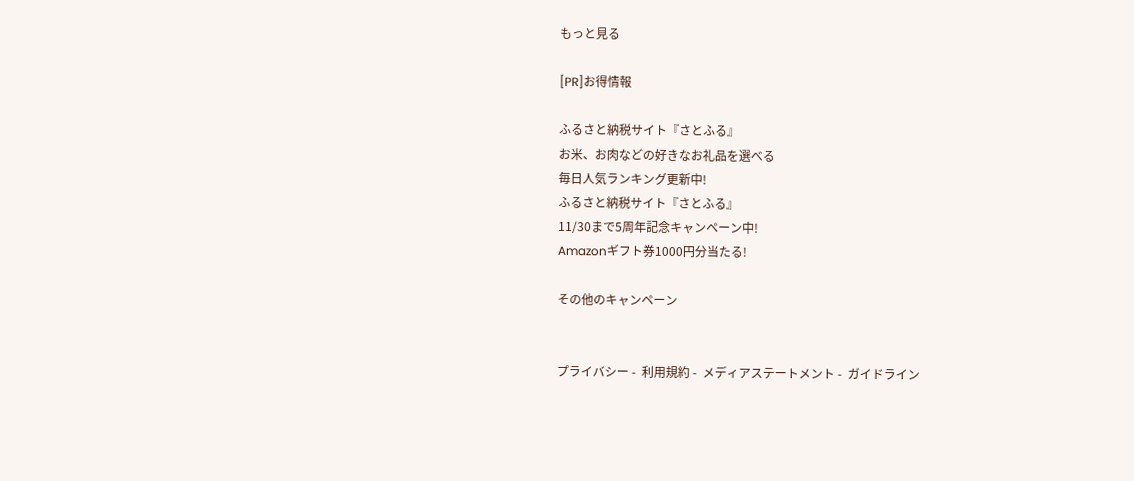もっと見る

[PR]お得情報

ふるさと納税サイト『さとふる』
お米、お肉などの好きなお礼品を選べる
毎日人気ランキング更新中!
ふるさと納税サイト『さとふる』
11/30まで5周年記念キャンペーン中!
Amazonギフト券1000円分当たる!

その他のキャンペーン


プライバシー -  利用規約 -  メディアステートメント -  ガイドライン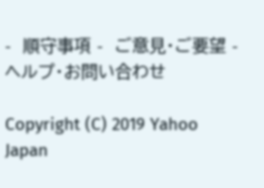-  順守事項 -  ご意見・ご要望 -  ヘルプ・お問い合わせ

Copyright (C) 2019 Yahoo Japan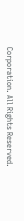Corporation. All Rights Reserved.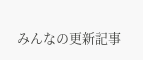みんなの更新記事